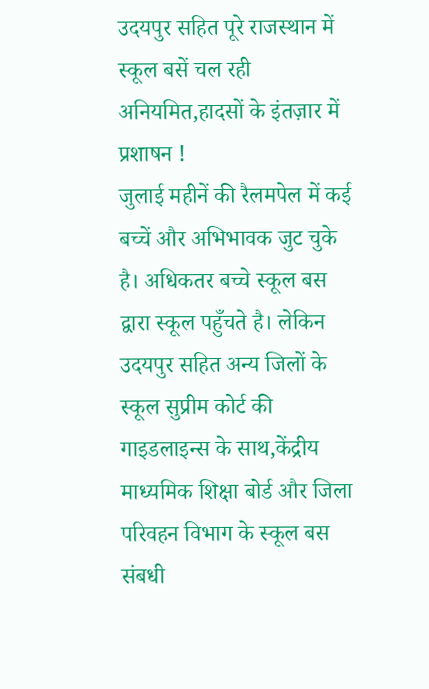उदयपुर सहित पूरे राजस्थान में स्कूल बसें चल रही अनियमित,हादसों के इंतज़ार में प्रशाषन !
जुलाई महीनें की रैलमपेल में कई बच्चें और अभिभावक जुट चुके है। अधिकतर बच्चे स्कूल बस द्वारा स्कूल पहुँचते है। लेकिन उदयपुर सहित अन्य जिलों के स्कूल सुप्रीम कोर्ट की गाइडलाइन्स के साथ,केंद्रीय माध्यमिक शिक्षा बोर्ड और जिला परिवहन विभाग के स्कूल बस संबधी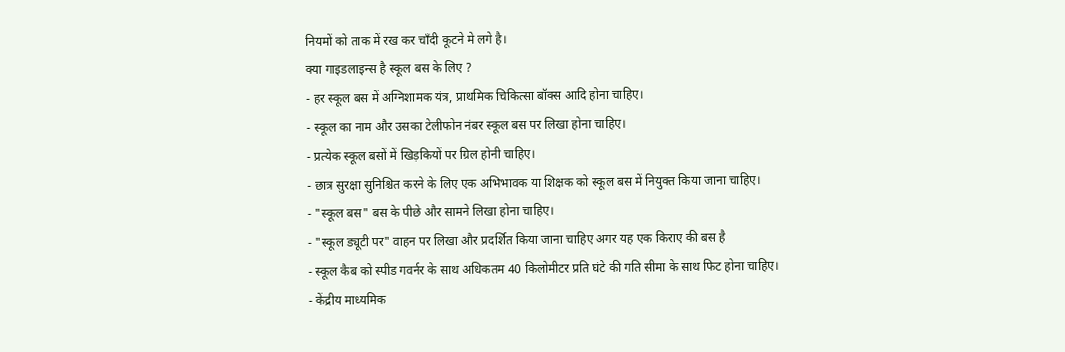नियमों को ताक में रख कर चाँदी कूटने मे लगे है।
क्या गाइडलाइन्स है स्कूल बस के लिए ?
- हर स्कूल बस में अग्निशामक यंत्र, प्राथमिक चिकित्सा बॉक्स आदि होना चाहिए।
- स्कूल का नाम और उसका टेलीफोन नंबर स्कूल बस पर लिखा होना चाहिए।
- प्रत्येक स्कूल बसों में खिड़कियों पर ग्रिल होनी चाहिए।
- छात्र सुरक्षा सुनिश्चित करने के लिए एक अभिभावक या शिक्षक को स्कूल बस में नियुक्त किया जाना चाहिए।
- "स्कूल बस" बस के पीछे और सामने लिखा होना चाहिए।
- "स्कूल ड्यूटी पर" वाहन पर लिखा और प्रदर्शित किया जाना चाहिए अगर यह एक किराए की बस है
- स्कूल कैब को स्पीड गवर्नर के साथ अधिकतम 40 किलोमीटर प्रति घंटे की गति सीमा के साथ फिट होना चाहिए।
- केंद्रीय माध्यमिक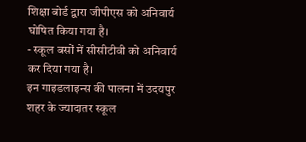शिक्षा बोर्ड द्वारा जीपीएस को अनिवार्य घोषित किया गया है।
- स्कूल बसों में सीसीटीवी को अनिवार्य कर दिया गया है।
इन गाइडलाइन्स की पालना में उदयपुर शहर के ज्यादातर स्कूल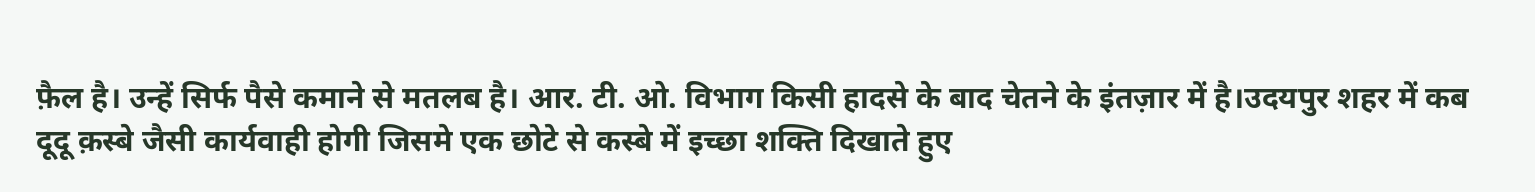फ़ैल है। उन्हें सिर्फ पैसे कमाने से मतलब है। आर. टी. ओ. विभाग किसी हादसे के बाद चेतने के इंतज़ार में है।उदयपुर शहर में कब दूदू क़स्बे जैसी कार्यवाही होगी जिसमे एक छोटे से कस्बे में इच्छा शक्ति दिखाते हुए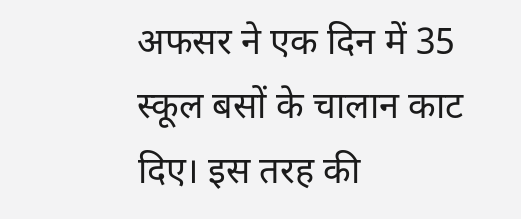अफसर ने एक दिन में 35 स्कूल बसों के चालान काट दिए। इस तरह की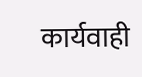कार्यवाही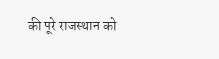की पूरे राजस्थान को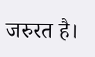जरुरत है।